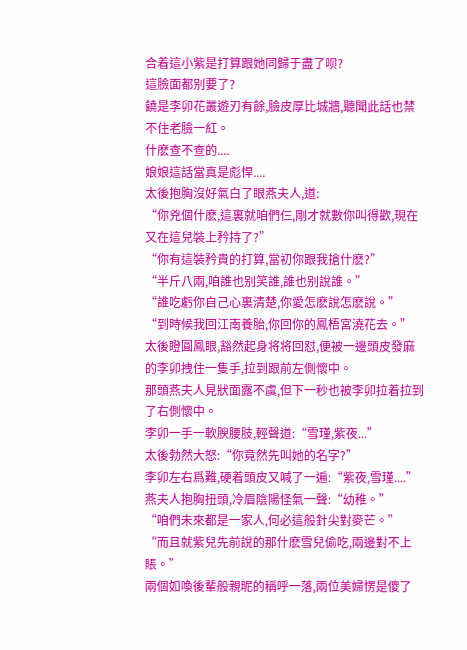合着這小紫是打算跟她同歸于盡了呗?
這臉面都别要了?
饒是李卯花叢遊刃有餘,臉皮厚比城牆,聽聞此話也禁不住老臉一紅。
什麽查不查的....
娘娘這話當真是彪悍....
太後抱胸沒好氣白了眼燕夫人,道:
“你兇個什麽,這裏就咱們仨,剛才就數你叫得歡,現在又在這兒裝上矜持了?”
“你有這裝矜貴的打算,當初你跟我搶什麽?”
“半斤八兩,咱誰也别笑誰,誰也别說誰。”
“誰吃虧你自己心裏清楚,你愛怎麽說怎麽說。”
“到時候我回江南養胎,你回你的鳳梧宮澆花去。”
太後瞪圓鳳眼,豁然起身将将回怼,便被一邊頭皮發麻的李卯拽住一隻手,拉到跟前左側懷中。
那頭燕夫人見狀面露不虞,但下一秒也被李卯拉着拉到了右側懷中。
李卯一手一軟腴腰肢,輕聲道:“雪瑾,紫夜...”
太後勃然大怒:“你竟然先叫她的名字?”
李卯左右爲難,硬着頭皮又喊了一遍:“紫夜,雪瑾....”
燕夫人抱胸扭頭,冷眉陰陽怪氣一聲:“幼稚。”
“咱們未來都是一家人,何必這般針尖對麥芒。”
“而且就紫兒先前說的那什麽雪兒偷吃,兩邊對不上賬。”
兩個如喚後輩般親昵的稱呼一落,兩位美婦愣是傻了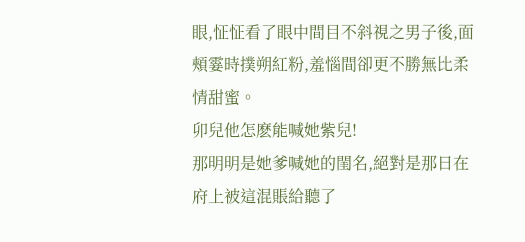眼,怔怔看了眼中間目不斜視之男子後,面頰霎時撲朔紅粉,羞惱間卻更不勝無比柔情甜蜜。
卯兒他怎麽能喊她紫兒!
那明明是她爹喊她的閨名,絕對是那日在府上被這混賬給聽了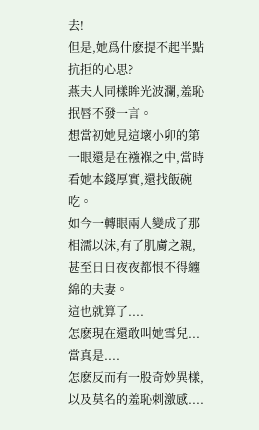去!
但是,她爲什麽提不起半點抗拒的心思?
燕夫人同樣眸光波瀾,羞恥抿唇不發一言。
想當初她見這壞小卯的第一眼還是在襁褓之中,當時看她本錢厚實,還找飯碗吃。
如今一轉眼兩人變成了那相濡以沫,有了肌膚之親,甚至日日夜夜都恨不得纏綿的夫妻。
這也就算了....
怎麽現在還敢叫她雪兒...
當真是....
怎麽反而有一股奇妙異樣,以及莫名的羞恥刺激感....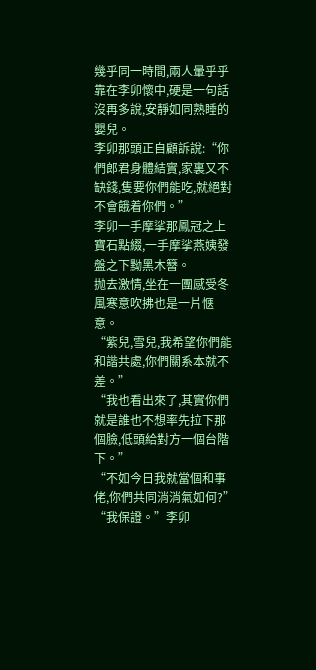幾乎同一時間,兩人暈乎乎靠在李卯懷中,硬是一句話沒再多說,安靜如同熟睡的嬰兒。
李卯那頭正自顧訴說:“你們郎君身體結實,家裏又不缺錢,隻要你們能吃,就絕對不會餓着你們。”
李卯一手摩挲那鳳冠之上寶石點綴,一手摩挲燕姨發盤之下黝黑木簪。
抛去激情,坐在一團感受冬風寒意吹拂也是一片惬意。
“紫兒,雪兒,我希望你們能和諧共處,你們關系本就不差。”
“我也看出來了,其實你們就是誰也不想率先拉下那個臉,低頭給對方一個台階下。”
“不如今日我就當個和事佬,你們共同消消氣如何?”
“我保證。”李卯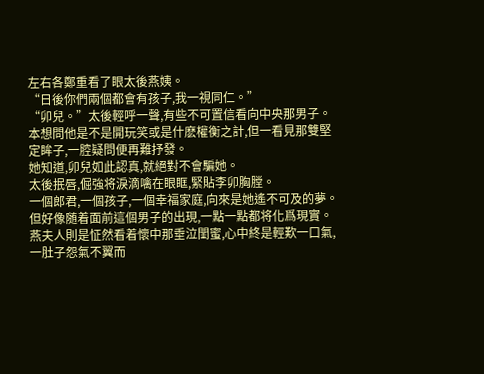左右各鄭重看了眼太後燕姨。
“日後你們兩個都會有孩子,我一視同仁。”
“卯兒。”太後輕呼一聲,有些不可置信看向中央那男子。
本想問他是不是開玩笑或是什麽權衡之計,但一看見那雙堅定眸子,一腔疑問便再難抒發。
她知道,卯兒如此認真,就絕對不會騙她。
太後抿唇,倔強将淚滴噙在眼眶,緊貼李卯胸膛。
一個郎君,一個孩子,一個幸福家庭,向來是她遙不可及的夢。
但好像随着面前這個男子的出現,一點一點都将化爲現實。
燕夫人則是怔然看着懷中那垂泣閨蜜,心中終是輕歎一口氣,一肚子怨氣不翼而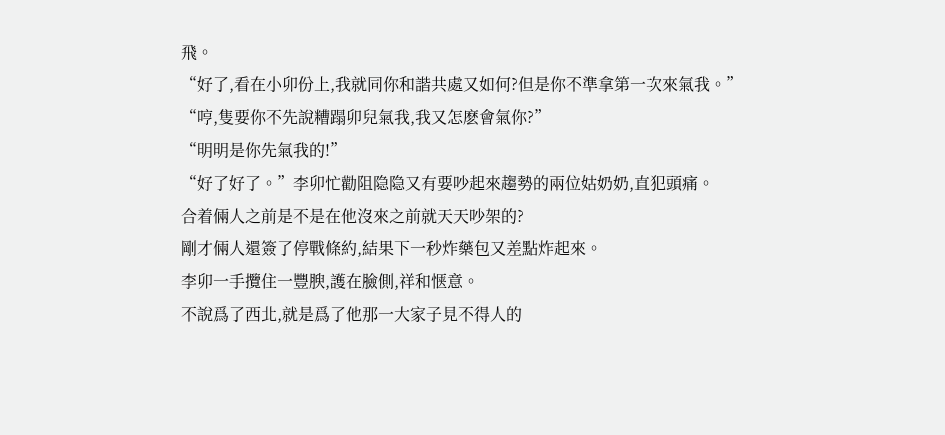飛。
“好了,看在小卯份上,我就同你和諧共處又如何?但是你不準拿第一次來氣我。”
“哼,隻要你不先說糟蹋卯兒氣我,我又怎麽會氣你?”
“明明是你先氣我的!”
“好了好了。”李卯忙勸阻隐隐又有要吵起來趨勢的兩位姑奶奶,直犯頭痛。
合着倆人之前是不是在他沒來之前就天天吵架的?
剛才倆人還簽了停戰條約,結果下一秒炸藥包又差點炸起來。
李卯一手攬住一豐腴,護在臉側,祥和惬意。
不說爲了西北,就是爲了他那一大家子見不得人的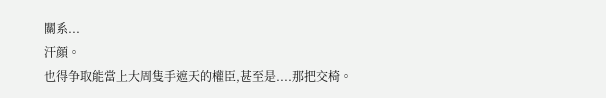關系...
汗顔。
也得争取能當上大周隻手遮天的權臣,甚至是....那把交椅。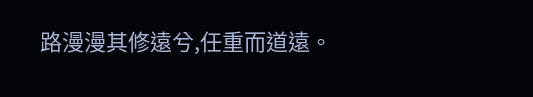路漫漫其修遠兮,任重而道遠。